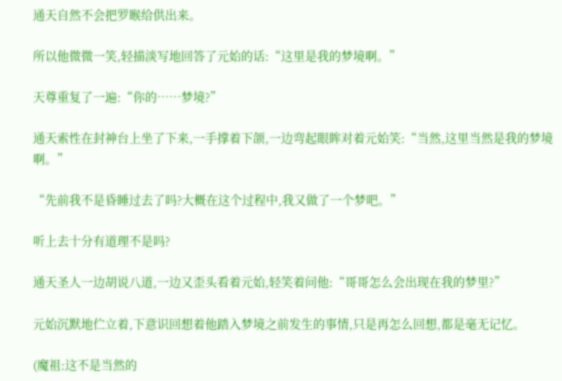通天自然不会把罗睺给供出来。

所以他微微一笑,轻描淡写地回答了元始的话:“这里是我的梦境啊。”

天尊重复了一遍:“你的……梦境?”

通天索性在封神台上坐了下来,一手撑着下颌,一边弯起眼眸对着元始笑:“当然,这里当然是我的梦境啊。”

“先前我不是昏睡过去了吗?大概在这个过程中,我又做了一个梦吧。”

听上去十分有道理不是吗?

通天圣人一边胡说八道,一边又歪头看着元始,轻笑着问他:“哥哥怎么会出现在我的梦里?”

元始沉默地伫立着,下意识回想着他踏入梦境之前发生的事情,只是再怎么回想,都是毫无记忆。

(魔祖:这不是当然的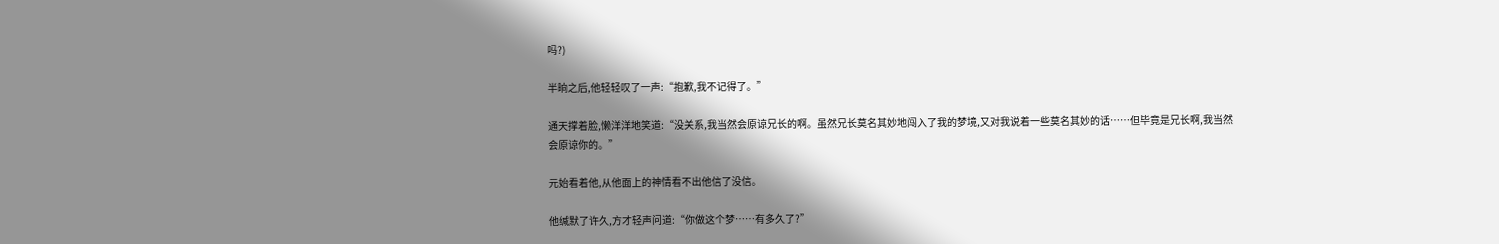吗?)

半晌之后,他轻轻叹了一声:“抱歉,我不记得了。”

通天撑着脸,懒洋洋地笑道:“没关系,我当然会原谅兄长的啊。虽然兄长莫名其妙地闯入了我的梦境,又对我说着一些莫名其妙的话……但毕竟是兄长啊,我当然会原谅你的。”

元始看着他,从他面上的神情看不出他信了没信。

他缄默了许久,方才轻声问道:“你做这个梦……有多久了?”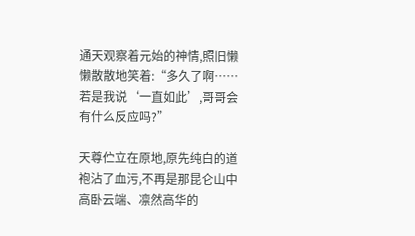通天观察着元始的神情,照旧懒懒散散地笑着:“多久了啊……若是我说‘一直如此’,哥哥会有什么反应吗?”

天尊伫立在原地,原先纯白的道袍沾了血污,不再是那昆仑山中高卧云端、凛然高华的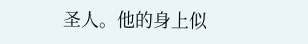圣人。他的身上似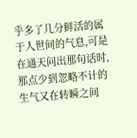乎多了几分鲜活的属于人世间的气息,可是在通天问出那句话时,那点少到忽略不计的生气又在转瞬之间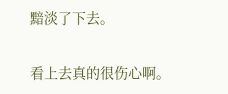黯淡了下去。

看上去真的很伤心啊。